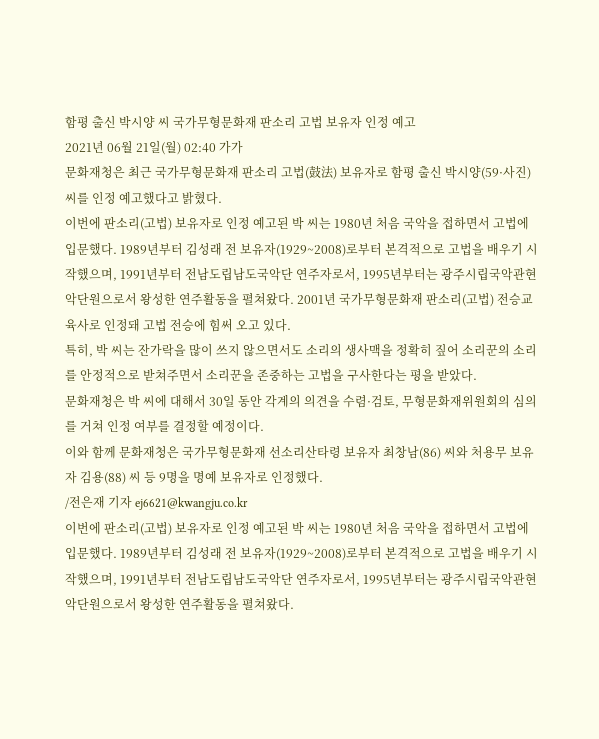함평 출신 박시양 씨 국가무형문화재 판소리 고법 보유자 인정 예고
2021년 06월 21일(월) 02:40 가가
문화재청은 최근 국가무형문화재 판소리 고법(鼓法) 보유자로 함평 출신 박시양(59·사진)씨를 인정 예고했다고 밝혔다.
이번에 판소리(고법) 보유자로 인정 예고된 박 씨는 1980년 처음 국악을 접하면서 고법에 입문했다. 1989년부터 김성래 전 보유자(1929~2008)로부터 본격적으로 고법을 배우기 시작했으며, 1991년부터 전남도립남도국악단 연주자로서, 1995년부터는 광주시립국악관현악단원으로서 왕성한 연주활동을 펼쳐왔다. 2001년 국가무형문화재 판소리(고법) 전승교육사로 인정돼 고법 전승에 힘써 오고 있다.
특히, 박 씨는 잔가락을 많이 쓰지 않으면서도 소리의 생사맥을 정확히 짚어 소리꾼의 소리를 안정적으로 받쳐주면서 소리꾼을 존중하는 고법을 구사한다는 평을 받았다.
문화재청은 박 씨에 대해서 30일 동안 각계의 의견을 수렴·검토, 무형문화재위원회의 심의를 거쳐 인정 여부를 결정할 예정이다.
이와 함께 문화재청은 국가무형문화재 선소리산타령 보유자 최창남(86) 씨와 처용무 보유자 김용(88) 씨 등 9명을 명예 보유자로 인정했다.
/전은재 기자 ej6621@kwangju.co.kr
이번에 판소리(고법) 보유자로 인정 예고된 박 씨는 1980년 처음 국악을 접하면서 고법에 입문했다. 1989년부터 김성래 전 보유자(1929~2008)로부터 본격적으로 고법을 배우기 시작했으며, 1991년부터 전남도립남도국악단 연주자로서, 1995년부터는 광주시립국악관현악단원으로서 왕성한 연주활동을 펼쳐왔다.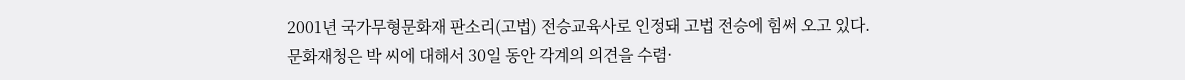2001년 국가무형문화재 판소리(고법) 전승교육사로 인정돼 고법 전승에 힘써 오고 있다.
문화재청은 박 씨에 대해서 30일 동안 각계의 의견을 수렴·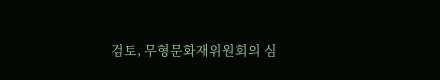검토, 무형문화재위원회의 심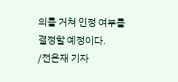의를 거쳐 인정 여부를 결정할 예정이다.
/전은재 기자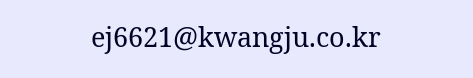ej6621@kwangju.co.kr